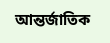আন্তর্জাতিক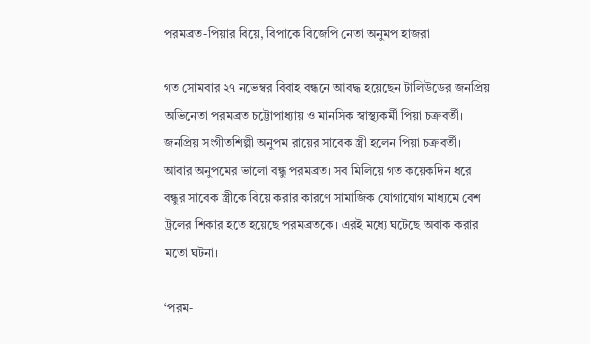পরমব্রত-পিয়ার বিয়ে, বিপাকে বিজেপি নেতা অনুমপ হাজরা

গত সোমবার ২৭ নভেম্বর বিবাহ বন্ধনে আবদ্ধ হয়েছেন টালিউডের জনপ্রিয় অভিনেতা পরমব্রত চট্টোপাধ্যায় ও মানসিক স্বাস্থ্যকর্মী পিয়া চক্রবর্তী। জনপ্রিয় সংগীতশিল্পী অনুপম রায়ের সাবেক স্ত্রী হলেন পিয়া চক্রবর্তী। আবার অনুপমের ভালো বন্ধু পরমব্রত। সব মিলিয়ে গত কয়েকদিন ধরে বন্ধুর সাবেক স্ত্রীকে বিয়ে করার কারণে সামাজিক যোগাযোগ মাধ্যমে বেশ ট্রলের শিকার হতে হয়েছে পরমব্রতকে। এরই মধ্যে ঘটেছে অবাক করার মতো ঘটনা।

‘পরম-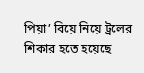পিয়া’ বিয়ে নিয়ে ট্রলের শিকার হতে হয়েছে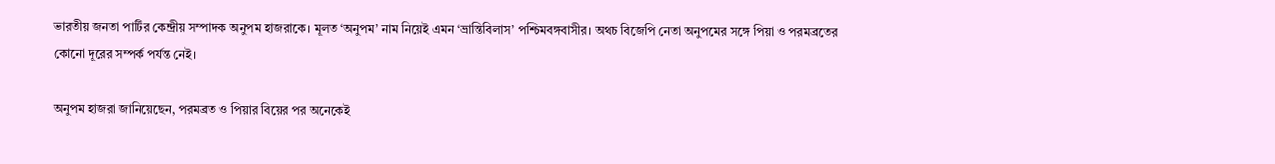ভারতীয় জনতা পার্টির কেন্দ্রীয় সম্পাদক অনুপম হাজরাকে। মূলত ‘অনুপম’ নাম নিয়েই এমন ‘ভ্রান্তিবিলাস’ পশ্চিমবঙ্গবাসীর। অথচ বিজেপি নেতা অনুপমের সঙ্গে পিয়া ও পরমব্রতের কোনো দূরের সম্পর্ক পর্যন্ত নেই।

অনুপম হাজরা জানিয়েছেন, পরমব্রত ও পিয়ার বিয়ের পর অনেকেই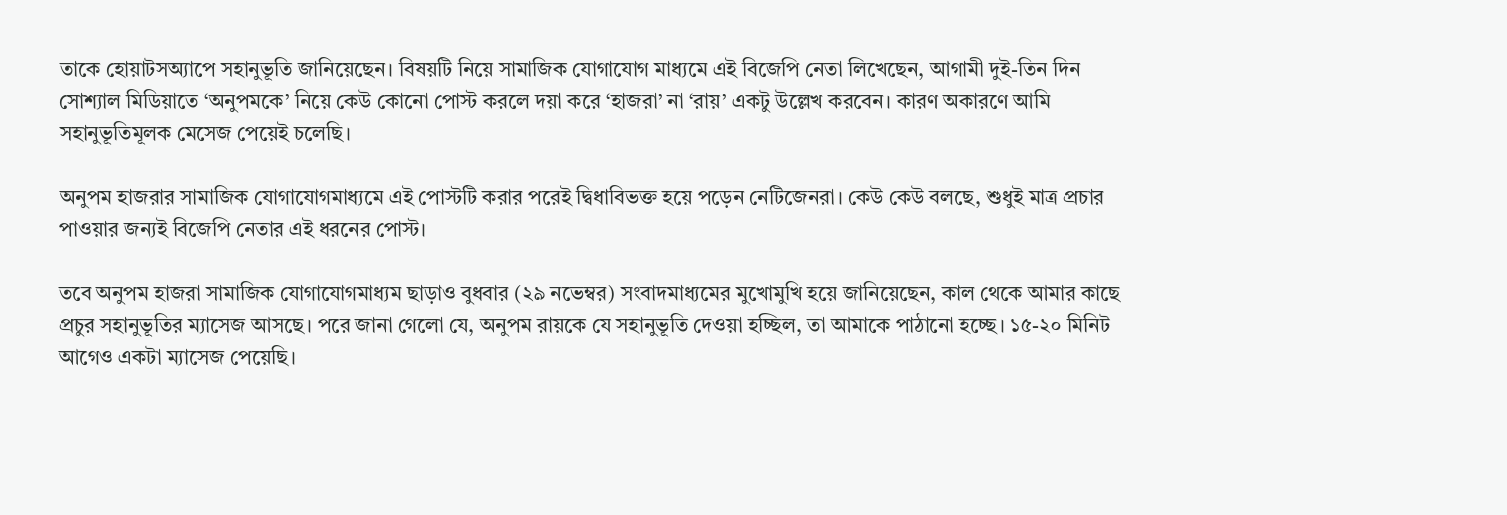তাকে হোয়াটসঅ্যাপে সহানুভূতি জানিয়েছেন। বিষয়টি নিয়ে সামাজিক যোগাযোগ মাধ্যমে এই বিজেপি নেতা লিখেছেন, আগামী দুই-তিন দিন সোশ্যাল মিডিয়াতে ‘অনুপমকে’ নিয়ে কেউ কোনো পোস্ট করলে দয়া করে ‘হাজরা’ না ‘রায়’ একটু উল্লেখ করবেন। কারণ অকারণে আমি সহানুভূতিমূলক মেসেজ পেয়েই চলেছি।

অনুপম হাজরার সামাজিক যোগাযোগমাধ্যমে এই পোস্টটি করার পরেই দ্বিধাবিভক্ত হয়ে পড়েন নেটিজেনরা। কেউ কেউ বলছে, শুধুই মাত্র প্রচার পাওয়ার জন্যই বিজেপি নেতার এই ধরনের পোস্ট।

তবে অনুপম হাজরা সামাজিক যোগাযোগমাধ্যম ছাড়াও বুধবার (২৯ নভেম্বর) সংবাদমাধ্যমের মুখোমুখি হয়ে জানিয়েছেন, কাল থেকে আমার কাছে প্রচুর সহানুভূতির ম্যাসেজ আসছে। পরে জানা গেলো যে, অনুপম রায়কে যে সহানুভূতি দেওয়া হচ্ছিল, তা আমাকে পাঠানো হচ্ছে। ১৫-২০ মিনিট আগেও একটা ম্যাসেজ পেয়েছি।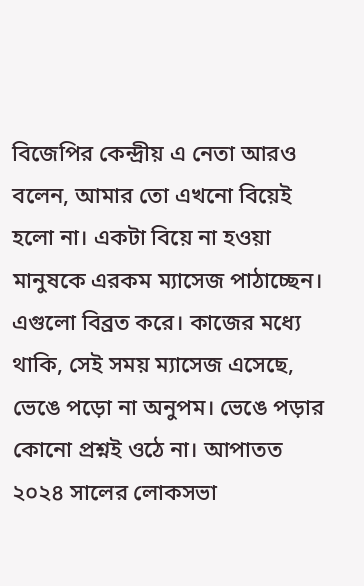বিজেপির কেন্দ্রীয় এ নেতা আরও বলেন, আমার তো এখনো বিয়েই হলো না। একটা বিয়ে না হওয়া মানুষকে এরকম ম্যাসেজ পাঠাচ্ছেন। এগুলো বিব্রত করে। কাজের মধ্যে থাকি, সেই সময় ম্যাসেজ এসেছে, ভেঙে পড়ো না অনুপম। ভেঙে পড়ার কোনো প্রশ্নই ওঠে না। আপাতত ২০২৪ সালের লোকসভা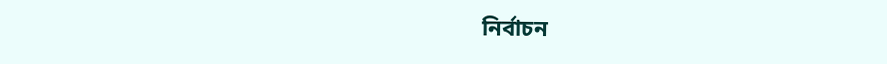নির্বাচন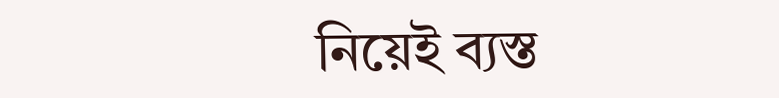নিয়েই ব্যস্ত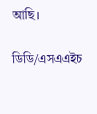আছি।

ডিডি/এসএএইচ